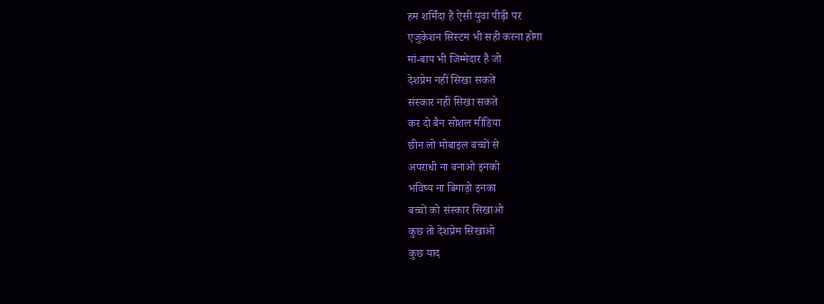हम शर्मिंदा हैं ऐसी युवा पीढ़ी पर
एजुकेशन सिस्टम भी सही करना होगा
मां-बाप भी जिम्मेदार हैं जो
देशप्रेम नहीं सिखा सकते
संस्कार नहीं सिखा सकते
कर दो बैन सोशल मीडिया
छीन लो मोबाइल बच्चों से
अपराधी ना बनाओ इनको
भविष्य ना बिगाड़ो इनका
बच्चों को संस्कार सिखाओ
कुछ तो देशप्रेम सिखाओ
कुछ याद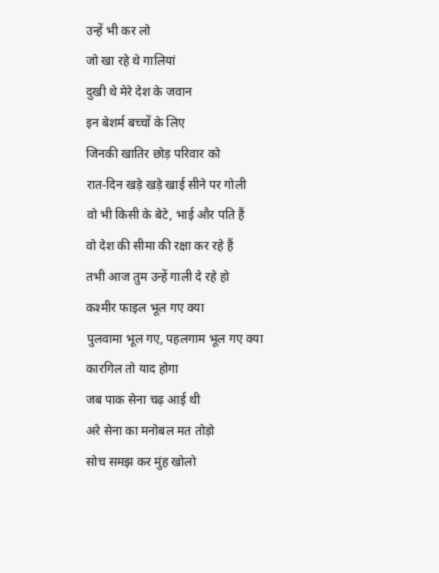उन्हें भी कर लो
जो खा रहे थे गालियां
दुखी थे मेरे देश के जवान
इन बेशर्म बच्चों के लिए
जिनकी खातिर छोड़ परिवार को
रात-दिन खड़े खड़े खाई सीने पर गोली
वो भी किसी के बेटे, भाई और पति हैं
वो देश की सीमा की रक्षा कर रहे हैं
तभी आज तुम उन्हें गाली दे रहे हो
कश्मीर फाइल भूल गए क्या
पुलवामा भूल गए, पहलगाम भूल गए क्या
कारगिल तो याद होगा
जब पाक सेना चढ़ आई थी
अरे सेना का मनोबल मत तोड़ो
सोच समझ कर मुंह खोलो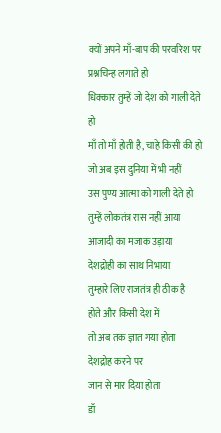क्यों अपने माँ-बाप की परवरिश पर
प्रश्नचिन्ह लगाते हो
धिक्कार तुम्हें जो देश को गाली देते हो
माँ तो माँ होती है, चाहे किसी की हो
जो अब इस दुनिया में भी नहीं
उस पुण्य आत्मा को गाली देते हो
तुम्हें लोकतंत्र रास नहीं आया
आजादी का मजाक उड़ाया
देशद्रोही का साथ निभाया
तुम्हारे लिए राजतंत्र ही ठीक है
होते और किसी देश में
तो अब तक ज्ञात गया होता
देशद्रोह करने पर
जान से मार दिया होता
डॉ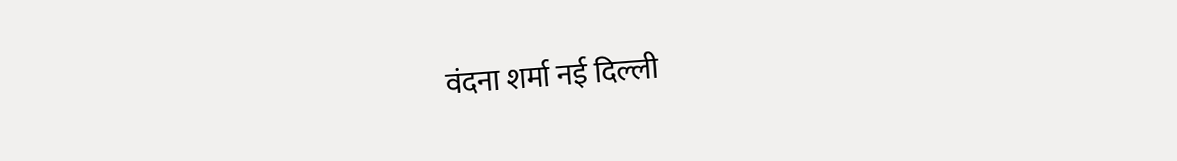वंदना शर्मा नई दिल्ली